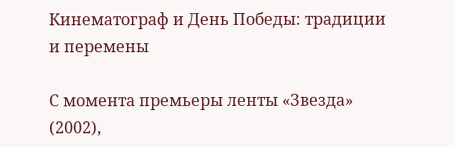Кинематограф и День Победы: традиции и перемены

С момента премьеры ленты «Звезда» (2002),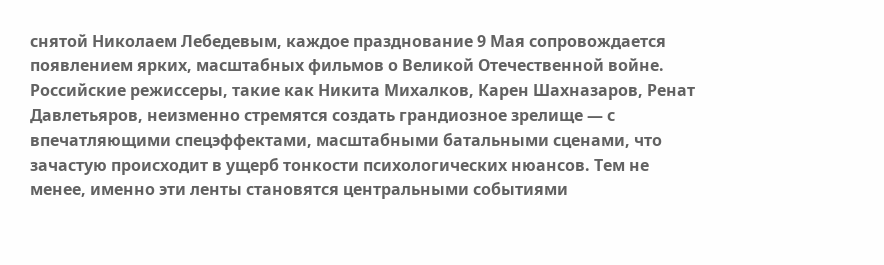снятой Николаем Лебедевым, каждое празднование 9 Мая сопровождается появлением ярких, масштабных фильмов о Великой Отечественной войне. Российские режиссеры, такие как Никита Михалков, Карен Шахназаров, Ренат Давлетьяров, неизменно стремятся создать грандиозное зрелище — с впечатляющими спецэффектами, масштабными батальными сценами, что зачастую происходит в ущерб тонкости психологических нюансов. Тем не менее, именно эти ленты становятся центральными событиями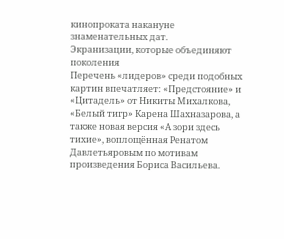кинопроката накануне знаменательных дат.
Экранизации, которые объединяют поколения
Перечень «лидеров» среди подобных картин впечатляет: «Предстояние» и «Цитадель» от Никиты Михалкова, «Белый тигр» Карена Шахназарова, а также новая версия «А зори здесь тихие», воплощённая Ренатом Давлетьяровым по мотивам произведения Бориса Васильева.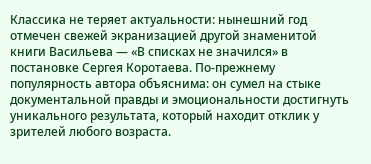Классика не теряет актуальности: нынешний год отмечен свежей экранизацией другой знаменитой книги Васильева — «В списках не значился» в постановке Сергея Коротаева. По-прежнему популярность автора объяснима: он сумел на стыке документальной правды и эмоциональности достигнуть уникального результата, который находит отклик у зрителей любого возраста.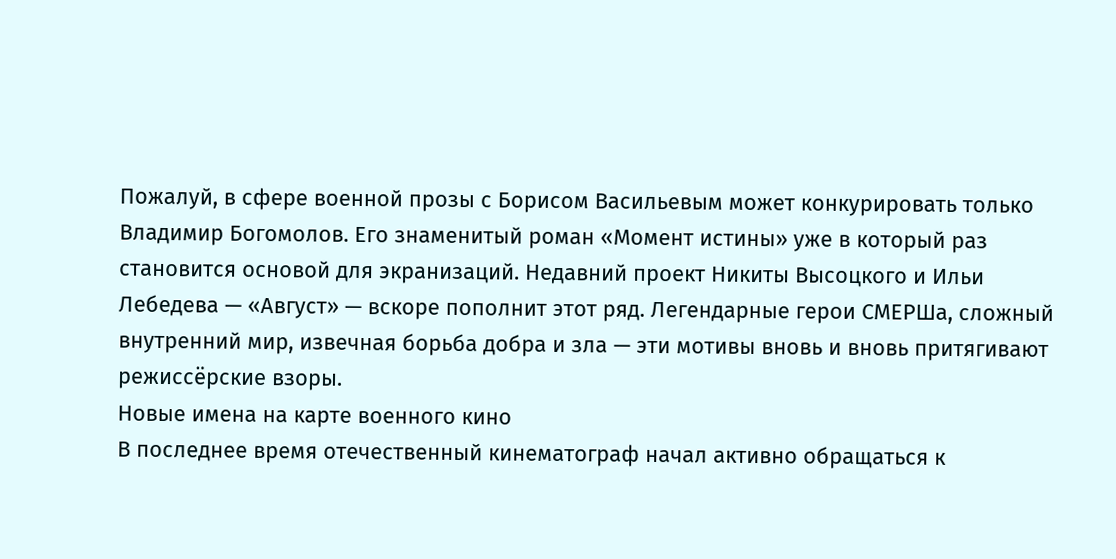Пожалуй, в сфере военной прозы с Борисом Васильевым может конкурировать только Владимир Богомолов. Его знаменитый роман «Момент истины» уже в который раз становится основой для экранизаций. Недавний проект Никиты Высоцкого и Ильи Лебедева — «Август» — вскоре пополнит этот ряд. Легендарные герои СМЕРШа, сложный внутренний мир, извечная борьба добра и зла — эти мотивы вновь и вновь притягивают режиссёрские взоры.
Новые имена на карте военного кино
В последнее время отечественный кинематограф начал активно обращаться к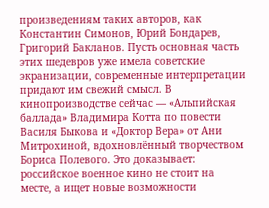произведениям таких авторов, как Константин Симонов, Юрий Бондарев, Григорий Бакланов. Пусть основная часть этих шедевров уже имела советские экранизации, современные интерпретации придают им свежий смысл. В кинопроизводстве сейчас — «Альпийская баллада» Владимира Котта по повести Василя Быкова и «Доктор Вера» от Ани Митрохиной, вдохновлённый творчеством Бориса Полевого. Это доказывает: российское военное кино не стоит на месте, а ищет новые возможности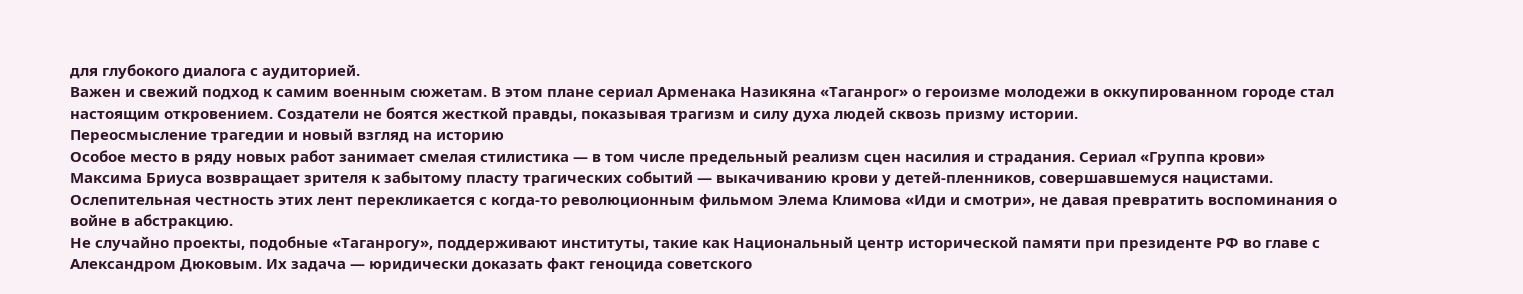для глубокого диалога с аудиторией.
Важен и свежий подход к самим военным сюжетам. В этом плане сериал Арменака Назикяна «Таганрог» о героизме молодежи в оккупированном городе стал настоящим откровением. Создатели не боятся жесткой правды, показывая трагизм и силу духа людей сквозь призму истории.
Переосмысление трагедии и новый взгляд на историю
Особое место в ряду новых работ занимает смелая стилистика — в том числе предельный реализм сцен насилия и страдания. Сериал «Группа крови» Максима Бриуса возвращает зрителя к забытому пласту трагических событий — выкачиванию крови у детей-пленников, совершавшемуся нацистами. Ослепительная честность этих лент перекликается с когда-то революционным фильмом Элема Климова «Иди и смотри», не давая превратить воспоминания о войне в абстракцию.
Не случайно проекты, подобные «Таганрогу», поддерживают институты, такие как Национальный центр исторической памяти при президенте РФ во главе с Александром Дюковым. Их задача — юридически доказать факт геноцида советского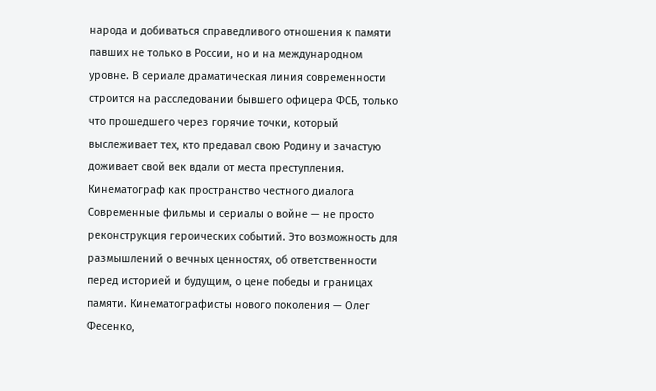народа и добиваться справедливого отношения к памяти павших не только в России, но и на международном уровне. В сериале драматическая линия современности строится на расследовании бывшего офицера ФСБ, только что прошедшего через горячие точки, который выслеживает тех, кто предавал свою Родину и зачастую доживает свой век вдали от места преступления.
Кинематограф как пространство честного диалога
Современные фильмы и сериалы о войне — не просто реконструкция героических событий. Это возможность для размышлений о вечных ценностях, об ответственности перед историей и будущим, о цене победы и границах памяти. Кинематографисты нового поколения — Олег Фесенко,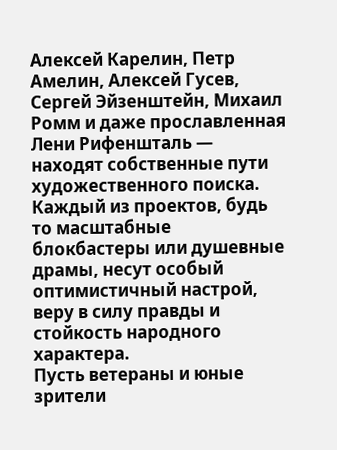Алексей Карелин, Петр Амелин, Алексей Гусев, Сергей Эйзенштейн, Михаил Ромм и даже прославленная Лени Рифеншталь — находят собственные пути художественного поиска. Каждый из проектов, будь то масштабные блокбастеры или душевные драмы, несут особый оптимистичный настрой, веру в силу правды и стойкость народного характера.
Пусть ветераны и юные зрители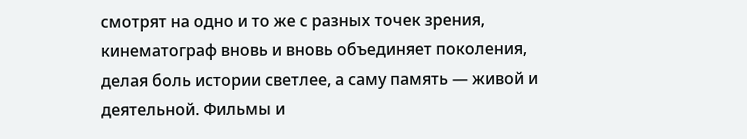смотрят на одно и то же с разных точек зрения, кинематограф вновь и вновь объединяет поколения, делая боль истории светлее, а саму память — живой и деятельной. Фильмы и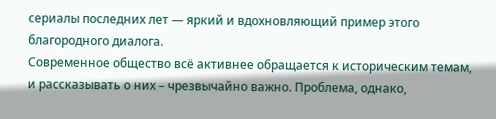сериалы последних лет — яркий и вдохновляющий пример этого благородного диалога.
Современное общество всё активнее обращается к историческим темам, и рассказывать о них – чрезвычайно важно. Проблема, однако,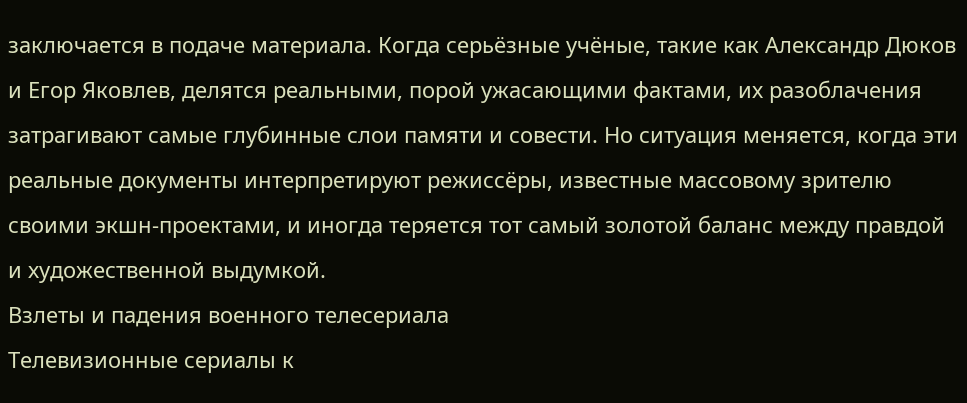заключается в подаче материала. Когда серьёзные учёные, такие как Александр Дюков и Егор Яковлев, делятся реальными, порой ужасающими фактами, их разоблачения затрагивают самые глубинные слои памяти и совести. Но ситуация меняется, когда эти реальные документы интерпретируют режиссёры, известные массовому зрителю своими экшн-проектами, и иногда теряется тот самый золотой баланс между правдой и художественной выдумкой.
Взлеты и падения военного телесериала
Телевизионные сериалы к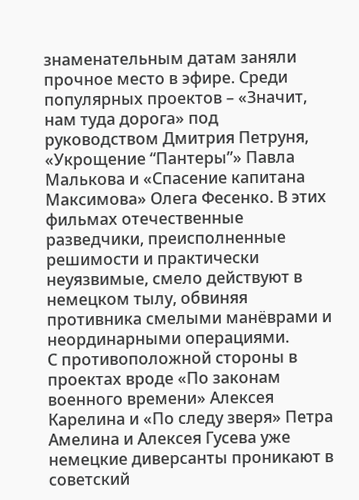знаменательным датам заняли прочное место в эфире. Среди популярных проектов – «Значит, нам туда дорога» под руководством Дмитрия Петруня, «Укрощение “Пантеры”» Павла Малькова и «Спасение капитана Максимова» Олега Фесенко. В этих фильмах отечественные разведчики, преисполненные решимости и практически неуязвимые, смело действуют в немецком тылу, обвиняя противника смелыми манёврами и неординарными операциями.
С противоположной стороны в проектах вроде «По законам военного времени» Алексея Карелина и «По следу зверя» Петра Амелина и Алексея Гусева уже немецкие диверсанты проникают в советский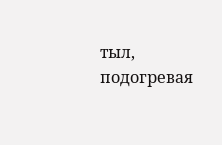тыл, подогревая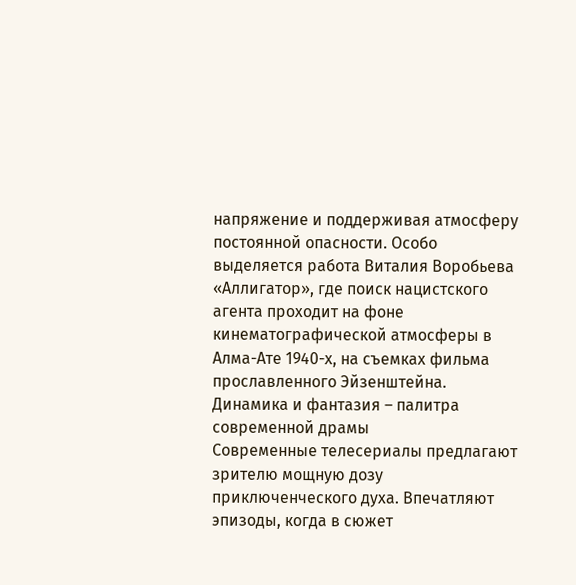напряжение и поддерживая атмосферу постоянной опасности. Особо выделяется работа Виталия Воробьева «Аллигатор», где поиск нацистского агента проходит на фоне кинематографической атмосферы в Алма-Ате 1940-х, на съемках фильма прославленного Эйзенштейна.
Динамика и фантазия – палитра современной драмы
Современные телесериалы предлагают зрителю мощную дозу приключенческого духа. Впечатляют эпизоды, когда в сюжет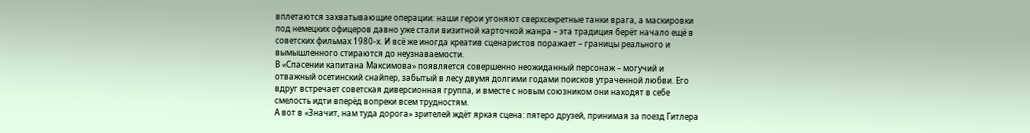вплетаются захватывающие операции: наши герои угоняют сверхсекретные танки врага, а маскировки под немецких офицеров давно уже стали визитной карточкой жанра – эта традиция берёт начало ещё в советских фильмах 1980-х. И всё же иногда креатив сценаристов поражает – границы реального и вымышленного стираются до неузнаваемости.
В «Спасении капитана Максимова» появляется совершенно неожиданный персонаж – могучий и отважный осетинский снайпер, забытый в лесу двумя долгими годами поисков утраченной любви. Его вдруг встречает советская диверсионная группа, и вместе с новым союзником они находят в себе смелость идти вперёд вопреки всем трудностям.
А вот в «Значит, нам туда дорога» зрителей ждёт яркая сцена: пятеро друзей, принимая за поезд Гитлера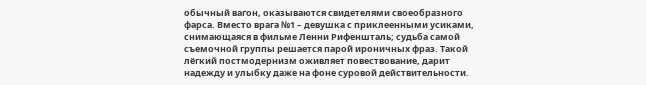обычный вагон, оказываются свидетелями своеобразного фарса. Вместо врага №1 – девушка с приклеенными усиками, снимающаяся в фильме Ленни Рифеншталь; судьба самой съемочной группы решается парой ироничных фраз. Такой лёгкий постмодернизм оживляет повествование, дарит надежду и улыбку даже на фоне суровой действительности.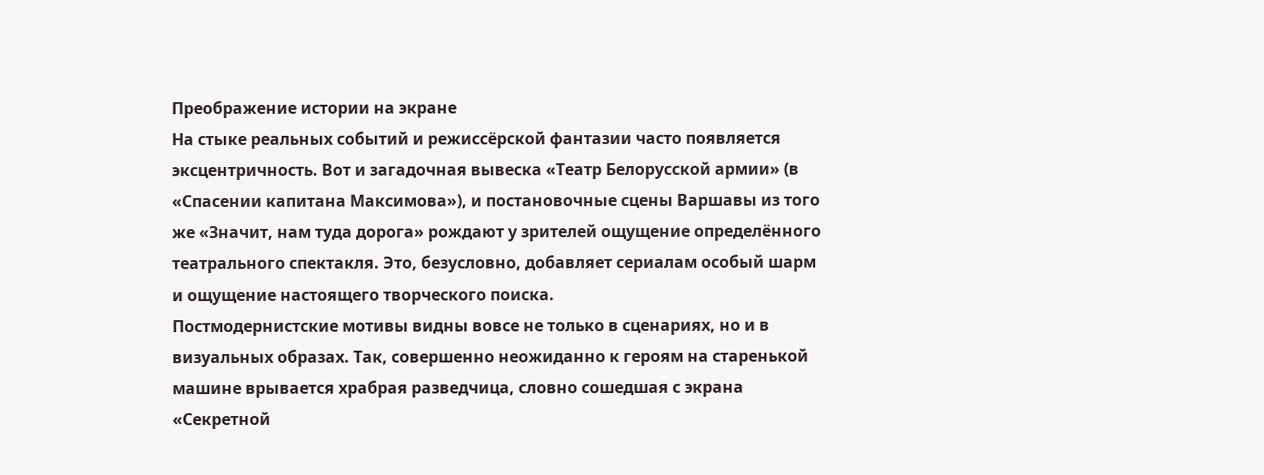Преображение истории на экране
На стыке реальных событий и режиссёрской фантазии часто появляется эксцентричность. Вот и загадочная вывеска «Театр Белорусской армии» (в «Спасении капитана Максимова»), и постановочные сцены Варшавы из того же «Значит, нам туда дорога» рождают у зрителей ощущение определённого театрального спектакля. Это, безусловно, добавляет сериалам особый шарм и ощущение настоящего творческого поиска.
Постмодернистские мотивы видны вовсе не только в сценариях, но и в визуальных образах. Так, совершенно неожиданно к героям на старенькой машине врывается храбрая разведчица, словно сошедшая с экрана «Секретной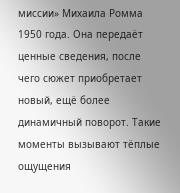миссии» Михаила Ромма 1950 года. Она передаёт ценные сведения, после чего сюжет приобретает новый, ещё более динамичный поворот. Такие моменты вызывают тёплые ощущения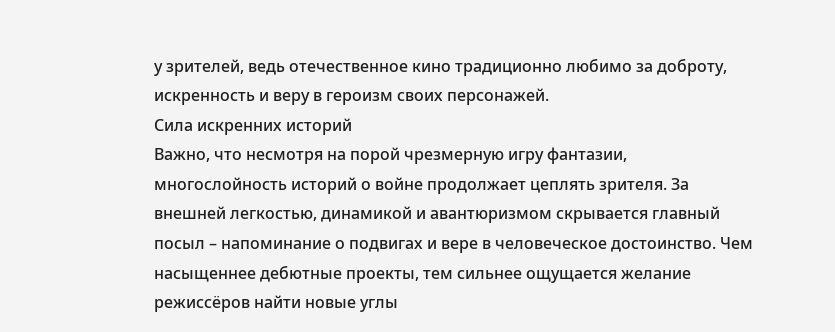у зрителей, ведь отечественное кино традиционно любимо за доброту, искренность и веру в героизм своих персонажей.
Сила искренних историй
Важно, что несмотря на порой чрезмерную игру фантазии, многослойность историй о войне продолжает цеплять зрителя. За внешней легкостью, динамикой и авантюризмом скрывается главный посыл – напоминание о подвигах и вере в человеческое достоинство. Чем насыщеннее дебютные проекты, тем сильнее ощущается желание режиссёров найти новые углы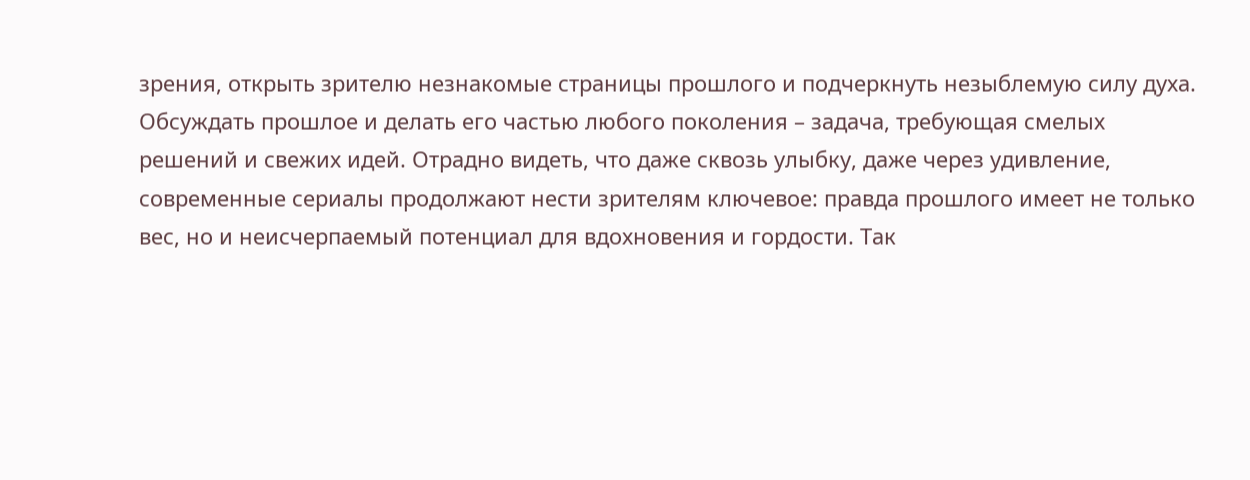зрения, открыть зрителю незнакомые страницы прошлого и подчеркнуть незыблемую силу духа.
Обсуждать прошлое и делать его частью любого поколения – задача, требующая смелых решений и свежих идей. Отрадно видеть, что даже сквозь улыбку, даже через удивление, современные сериалы продолжают нести зрителям ключевое: правда прошлого имеет не только вес, но и неисчерпаемый потенциал для вдохновения и гордости. Так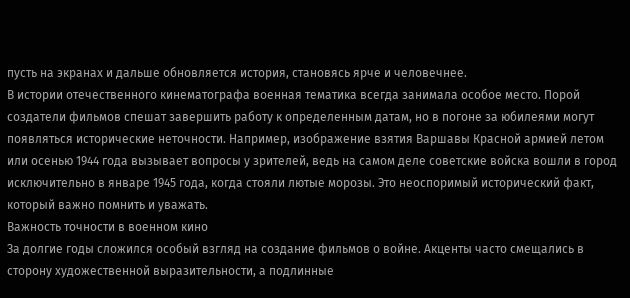пусть на экранах и дальше обновляется история, становясь ярче и человечнее.
В истории отечественного кинематографа военная тематика всегда занимала особое место. Порой создатели фильмов спешат завершить работу к определенным датам, но в погоне за юбилеями могут появляться исторические неточности. Например, изображение взятия Варшавы Красной армией летом или осенью 1944 года вызывает вопросы у зрителей, ведь на самом деле советские войска вошли в город исключительно в январе 1945 года, когда стояли лютые морозы. Это неоспоримый исторический факт, который важно помнить и уважать.
Важность точности в военном кино
За долгие годы сложился особый взгляд на создание фильмов о войне. Акценты часто смещались в сторону художественной выразительности, а подлинные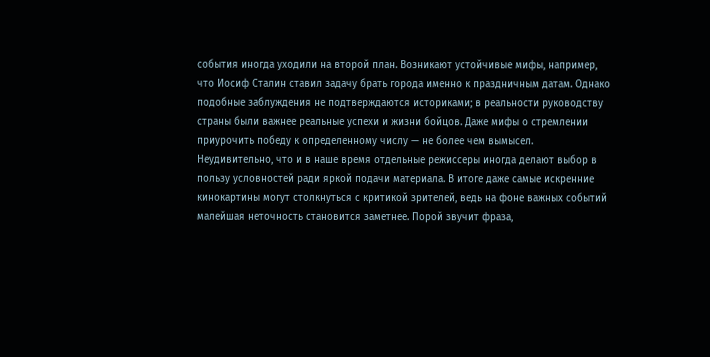события иногда уходили на второй план. Возникают устойчивые мифы, например, что Иосиф Сталин ставил задачу брать города именно к праздничным датам. Однако подобные заблуждения не подтверждаются историками; в реальности руководству страны были важнее реальные успехи и жизни бойцов. Даже мифы о стремлении приурочить победу к определенному числу — не более чем вымысел.
Неудивительно, что и в наше время отдельные режиссеры иногда делают выбор в пользу условностей ради яркой подачи материала. В итоге даже самые искренние кинокартины могут столкнуться с критикой зрителей, ведь на фоне важных событий малейшая неточность становится заметнее. Порой звучит фраза,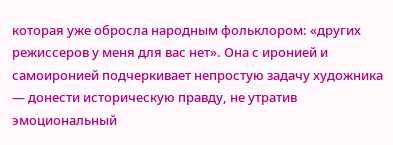которая уже обросла народным фольклором: «других режиссеров у меня для вас нет». Она с иронией и самоиронией подчеркивает непростую задачу художника — донести историческую правду, не утратив эмоциональный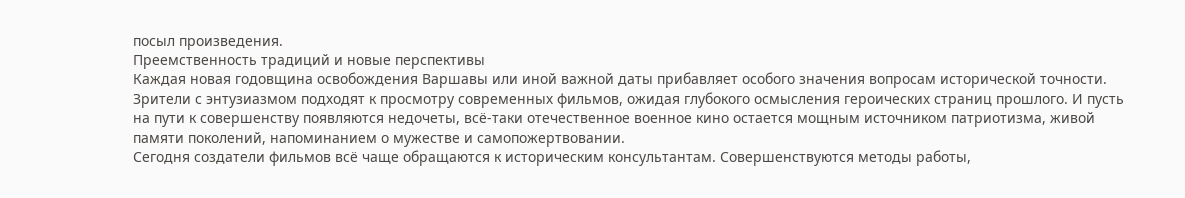посыл произведения.
Преемственность традиций и новые перспективы
Каждая новая годовщина освобождения Варшавы или иной важной даты прибавляет особого значения вопросам исторической точности. Зрители с энтузиазмом подходят к просмотру современных фильмов, ожидая глубокого осмысления героических страниц прошлого. И пусть на пути к совершенству появляются недочеты, всё-таки отечественное военное кино остается мощным источником патриотизма, живой памяти поколений, напоминанием о мужестве и самопожертвовании.
Сегодня создатели фильмов всё чаще обращаются к историческим консультантам. Совершенствуются методы работы,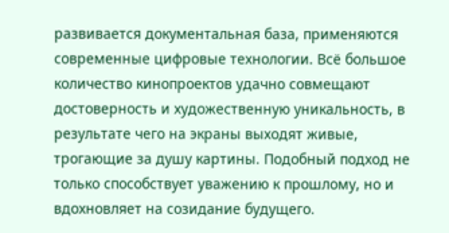развивается документальная база, применяются современные цифровые технологии. Всё большое количество кинопроектов удачно совмещают достоверность и художественную уникальность, в результате чего на экраны выходят живые, трогающие за душу картины. Подобный подход не только способствует уважению к прошлому, но и вдохновляет на созидание будущего.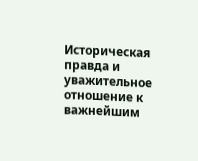Историческая правда и уважительное отношение к важнейшим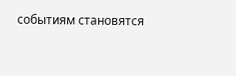событиям становятся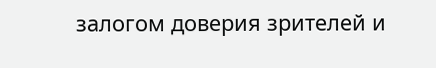залогом доверия зрителей и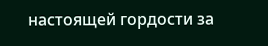настоящей гордости за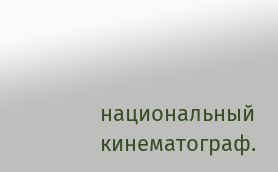национальный кинематограф.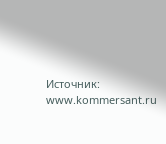Источник: www.kommersant.ru